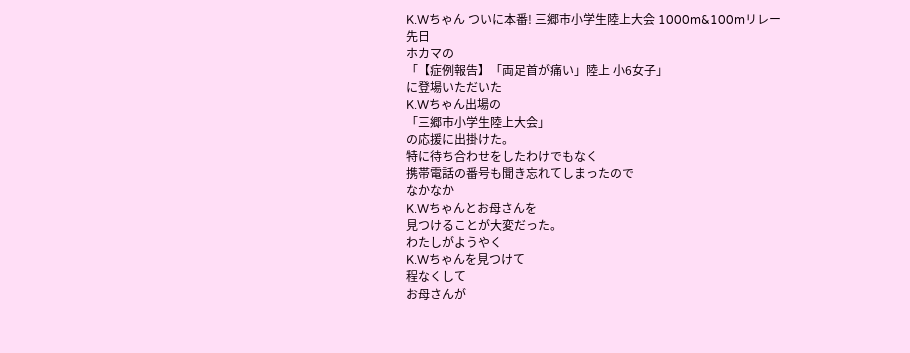K.Wちゃん ついに本番! 三郷市小学生陸上大会 1000m&100mリレー
先日
ホカマの
「【症例報告】「両足首が痛い」陸上 小6女子」
に登場いただいた
K.Wちゃん出場の
「三郷市小学生陸上大会」
の応援に出掛けた。
特に待ち合わせをしたわけでもなく
携帯電話の番号も聞き忘れてしまったので
なかなか
K.Wちゃんとお母さんを
見つけることが大変だった。
わたしがようやく
K.Wちゃんを見つけて
程なくして
お母さんが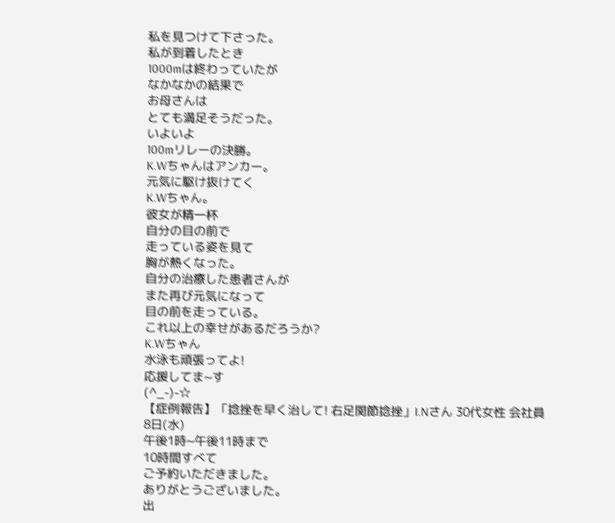私を見つけて下さった。
私が到着したとき
1000mは終わっていたが
なかなかの結果で
お母さんは
とても満足そうだった。
いよいよ
100mリレーの決勝。
K.Wちゃんはアンカー。
元気に駆け抜けてく
K.Wちゃん。
彼女が精一杯
自分の目の前で
走っている姿を見て
胸が熱くなった。
自分の治療した患者さんが
また再び元気になって
目の前を走っている。
これ以上の幸せがあるだろうか?
K.Wちゃん
水泳も頑張ってよ!
応援してま~す
(^_-)-☆
【症例報告】「捻挫を早く治して! 右足関節捻挫」I.Nさん 30代女性 会社員
8日(水)
午後1時~午後11時まで
10時間すべて
ご予約いただきました。
ありがとうございました。
出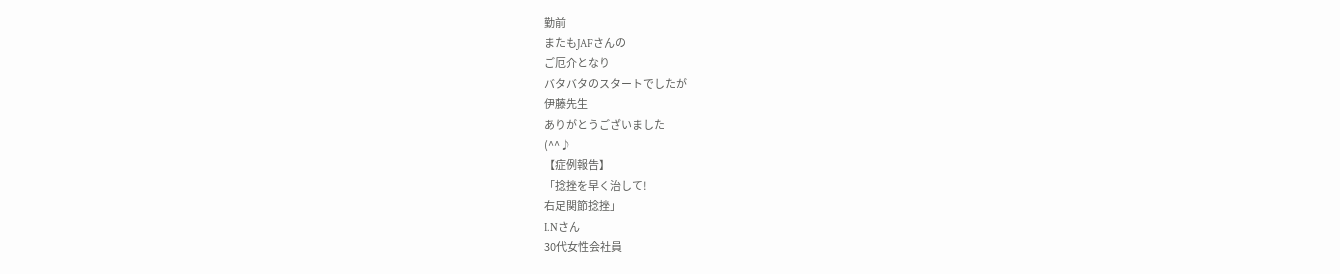勤前
またもJAFさんの
ご厄介となり
バタバタのスタートでしたが
伊藤先生
ありがとうございました
(^^♪
【症例報告】
「捻挫を早く治して!
右足関節捻挫」
I.Nさん
30代女性会社員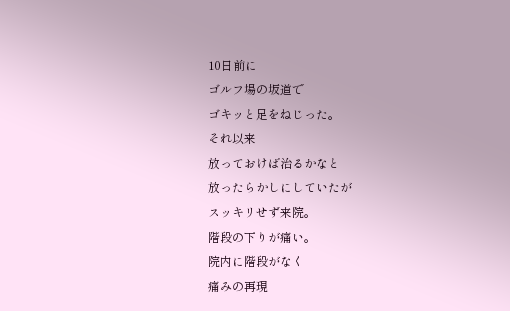10日前に
ゴルフ場の坂道で
ゴキッと足をねじった。
それ以来
放っておけば治るかなと
放ったらかしにしていたが
スッキリせず来院。
階段の下りが痛い。
院内に階段がなく
痛みの再現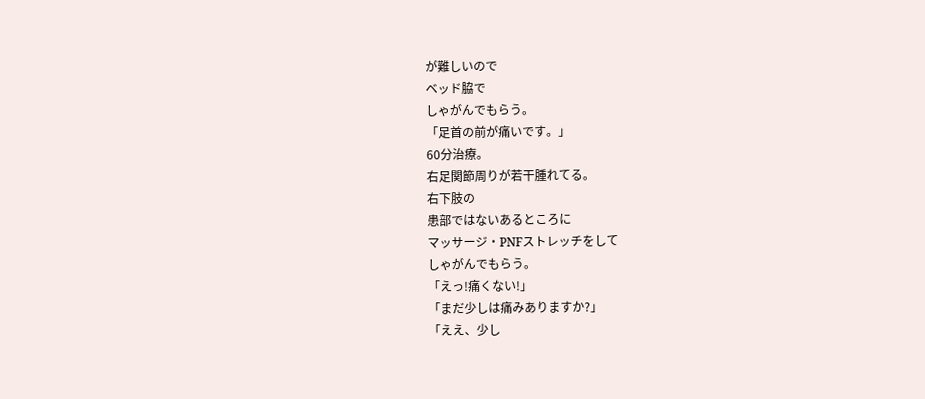が難しいので
ベッド脇で
しゃがんでもらう。
「足首の前が痛いです。」
60分治療。
右足関節周りが若干腫れてる。
右下肢の
患部ではないあるところに
マッサージ・PNFストレッチをして
しゃがんでもらう。
「えっ!痛くない!」
「まだ少しは痛みありますか?」
「ええ、少し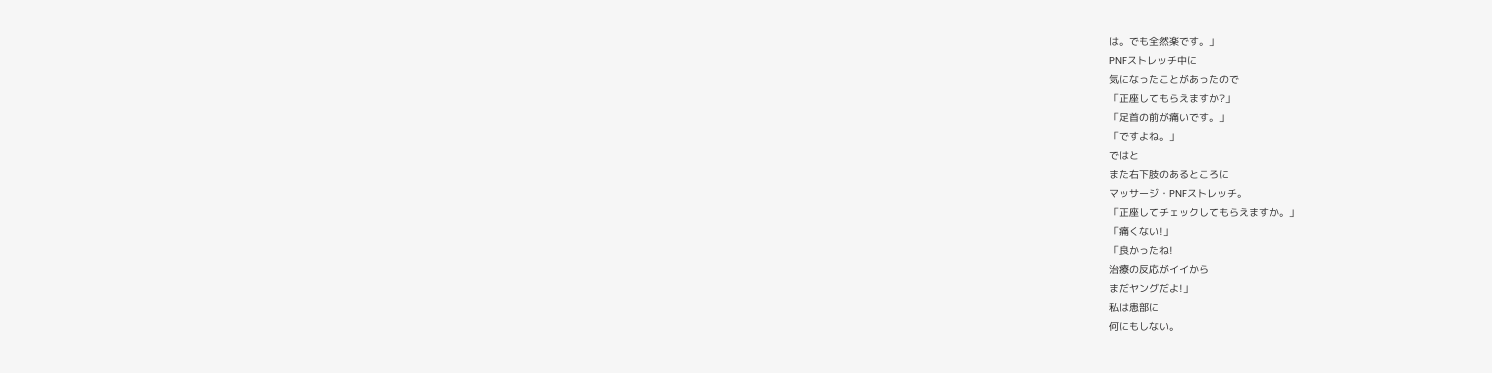は。でも全然楽です。」
PNFストレッチ中に
気になったことがあったので
「正座してもらえますか?」
「足首の前が痛いです。」
「ですよね。」
ではと
また右下肢のあるところに
マッサージ・PNFストレッチ。
「正座してチェックしてもらえますか。」
「痛くない!」
「良かったね!
治療の反応がイイから
まだヤングだよ!」
私は患部に
何にもしない。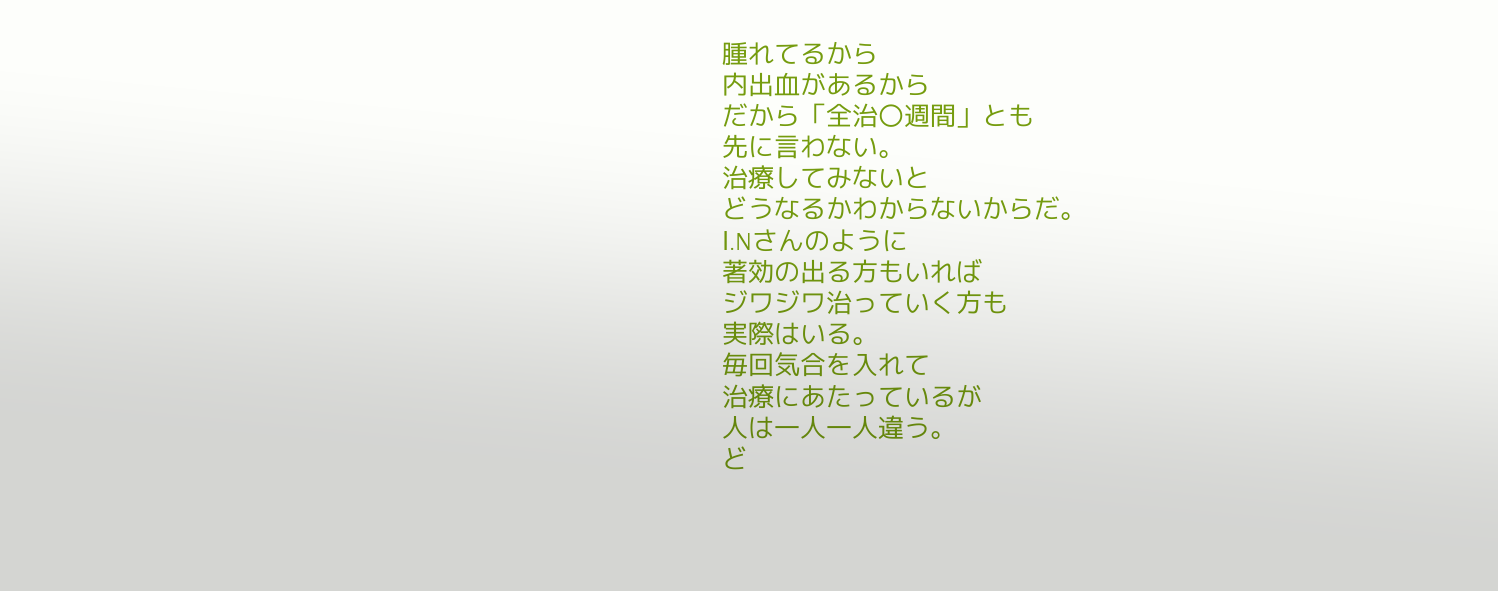腫れてるから
内出血があるから
だから「全治〇週間」とも
先に言わない。
治療してみないと
どうなるかわからないからだ。
Ⅰ.Nさんのように
著効の出る方もいれば
ジワジワ治っていく方も
実際はいる。
毎回気合を入れて
治療にあたっているが
人は一人一人違う。
ど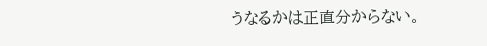うなるかは正直分からない。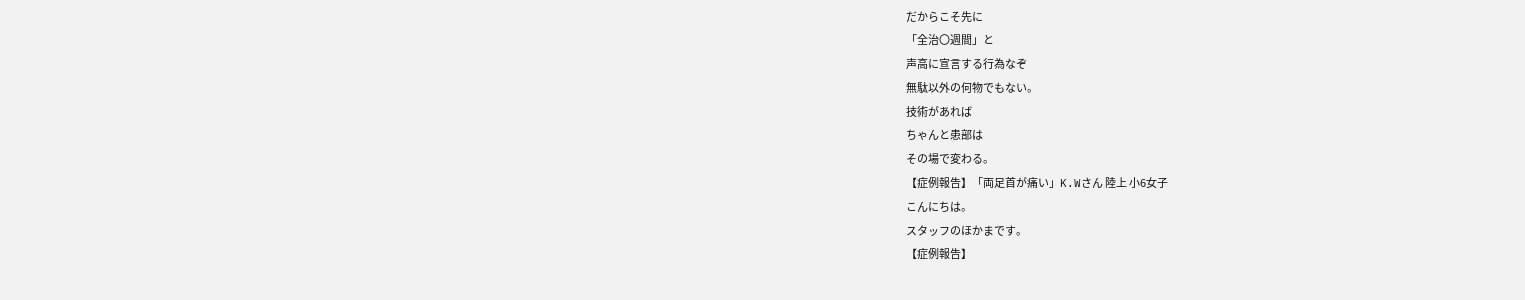だからこそ先に
「全治〇週間」と
声高に宣言する行為なぞ
無駄以外の何物でもない。
技術があれば
ちゃんと患部は
その場で変わる。
【症例報告】「両足首が痛い」K.Wさん 陸上 小6女子
こんにちは。
スタッフのほかまです。
【症例報告】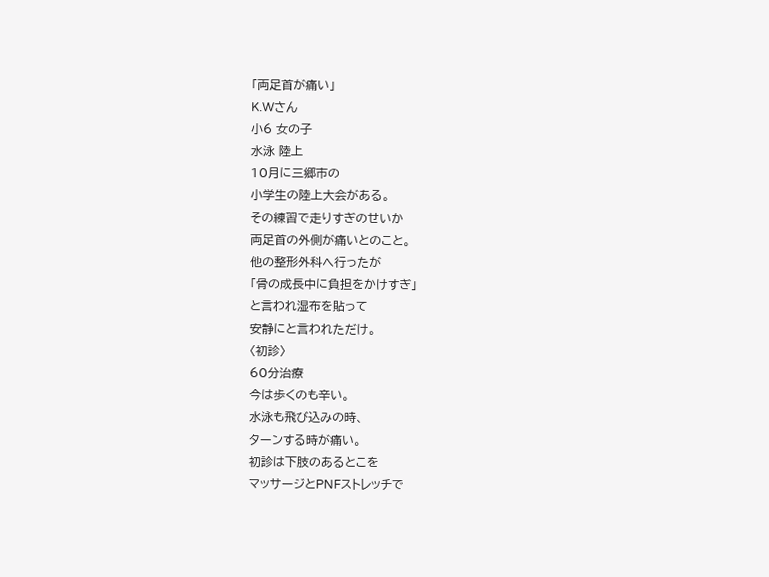「両足首が痛い」
K.Wさん
小6 女の子
水泳 陸上
10月に三郷市の
小学生の陸上大会がある。
その練習で走りすぎのせいか
両足首の外側が痛いとのこと。
他の整形外科へ行ったが
「骨の成長中に負担をかけすぎ」
と言われ湿布を貼って
安静にと言われただけ。
〈初診〉
60分治療
今は歩くのも辛い。
水泳も飛び込みの時、
ターンする時が痛い。
初診は下肢のあるとこを
マッサージとPNFストレッチで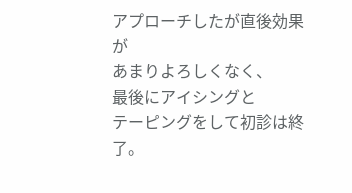アプローチしたが直後効果が
あまりよろしくなく、
最後にアイシングと
テーピングをして初診は終了。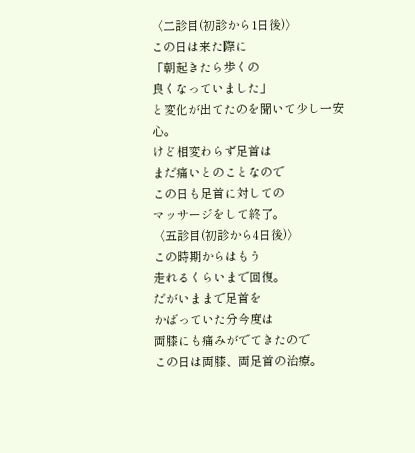〈二診目(初診から1日後)〉
この日は来た際に
「朝起きたら歩くの
良くなっていました」
と変化が出てたのを聞いて少し一安心。
けど相変わらず足首は
まだ痛いとのことなので
この日も足首に対しての
マッサージをして終了。
〈五診目(初診から4日後)〉
この時期からはもう
走れるくらいまで回復。
だがいままで足首を
かばっていた分今度は
両膝にも痛みがでてきたので
この日は両膝、両足首の治療。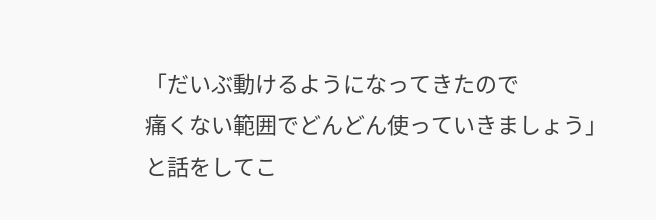「だいぶ動けるようになってきたので
痛くない範囲でどんどん使っていきましょう」
と話をしてこ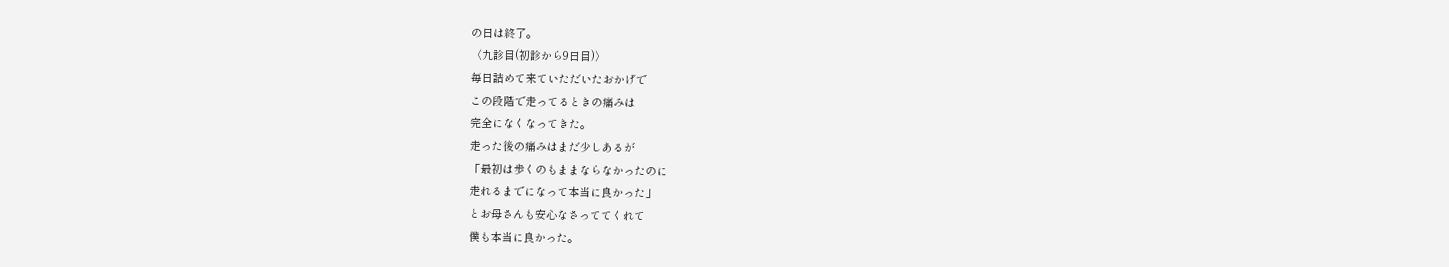の日は終了。
〈九診目(初診から9日目)〉
毎日詰めて来ていただいたおかげで
この段階で走ってるときの痛みは
完全になくなってきた。
走った後の痛みはまだ少しあるが
「最初は歩くのもままならなかったのに
走れるまでになって本当に良かった」
とお母さんも安心なさっててくれて
僕も本当に良かった。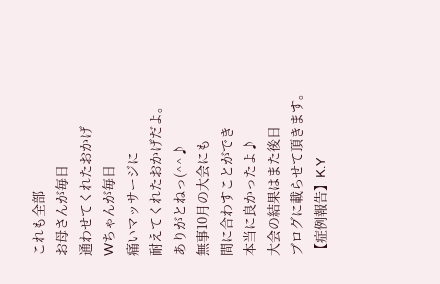これも全部
お母さんが毎日
通わせてくれたおかげ
Wちゃんが毎日
痛いマッサージに
耐えてくれたおかげだよ。
ありがとねっ(^^♪
無事10月の大会にも
間に合わすことができ
本当に良かったよ♪
大会の結果はまた後日
ブログに載らせて頂きます。
【症例報告】K.Y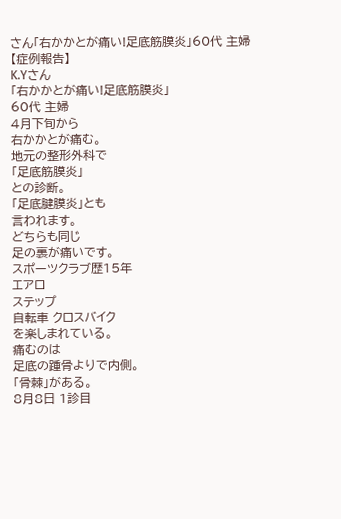さん「右かかとが痛い!足底筋膜炎」60代 主婦
【症例報告】
K.Yさん
「右かかとが痛い!足底筋膜炎」
60代 主婦
4月下旬から
右かかとが痛む。
地元の整形外科で
「足底筋膜炎」
との診断。
「足底腱膜炎」とも
言われます。
どちらも同じ
足の裏が痛いです。
スポーツクラブ歴15年
エアロ
ステップ
自転車 クロスバイク
を楽しまれている。
痛むのは
足底の踵骨よりで内側。
「骨棘」がある。
8月8日 1診目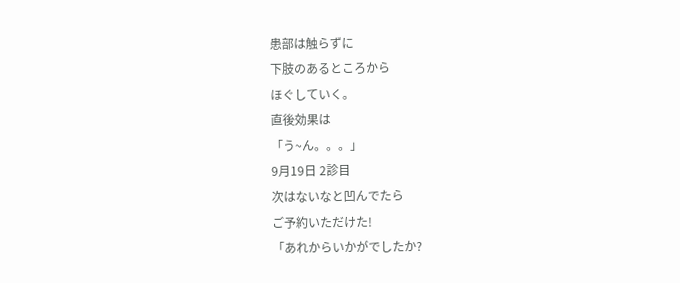患部は触らずに
下肢のあるところから
ほぐしていく。
直後効果は
「う~ん。。。」
9月19日 2診目
次はないなと凹んでたら
ご予約いただけた!
「あれからいかがでしたか?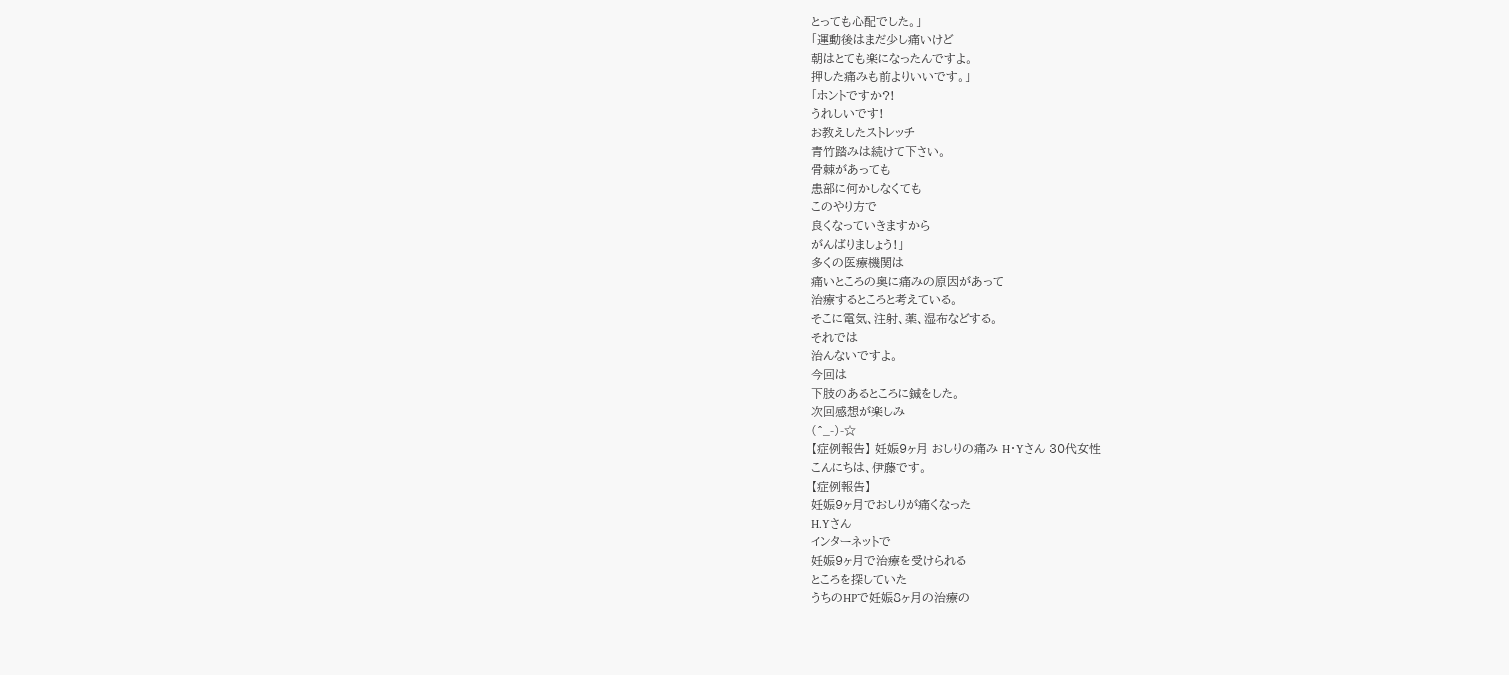とっても心配でした。」
「運動後はまだ少し痛いけど
朝はとても楽になったんですよ。
押した痛みも前よりいいです。」
「ホントですか?!
うれしいです!
お教えしたストレッチ
青竹踏みは続けて下さい。
骨棘があっても
患部に何かしなくても
このやり方で
良くなっていきますから
がんばりましょう!」
多くの医療機関は
痛いところの奥に痛みの原因があって
治療するところと考えている。
そこに電気、注射、薬、湿布などする。
それでは
治んないですよ。
今回は
下肢のあるところに鍼をした。
次回感想が楽しみ
(^_-)-☆
【症例報告】 妊娠9ヶ月 おしりの痛み H・Yさん 30代女性
こんにちは、伊藤です。
【症例報告】
妊娠9ヶ月でおしりが痛くなった
H.Yさん
インターネットで
妊娠9ヶ月で治療を受けられる
ところを探していた
うちのHPで妊娠8ヶ月の治療の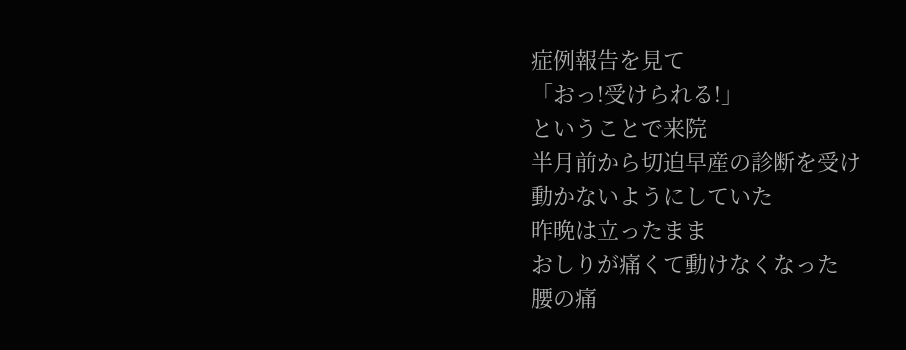症例報告を見て
「おっ!受けられる!」
ということで来院
半月前から切迫早産の診断を受け
動かないようにしていた
昨晩は立ったまま
おしりが痛くて動けなくなった
腰の痛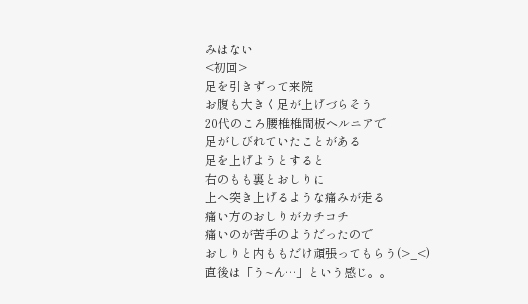みはない
<初回>
足を引きずって来院
お腹も大きく足が上げづらそう
20代のころ腰椎椎間板ヘルニアで
足がしびれていたことがある
足を上げようとすると
右のもも裏とおしりに
上へ突き上げるような痛みが走る
痛い方のおしりがカチコチ
痛いのが苦手のようだったので
おしりと内ももだけ頑張ってもらう(>_<)
直後は「う~ん…」という感じ。。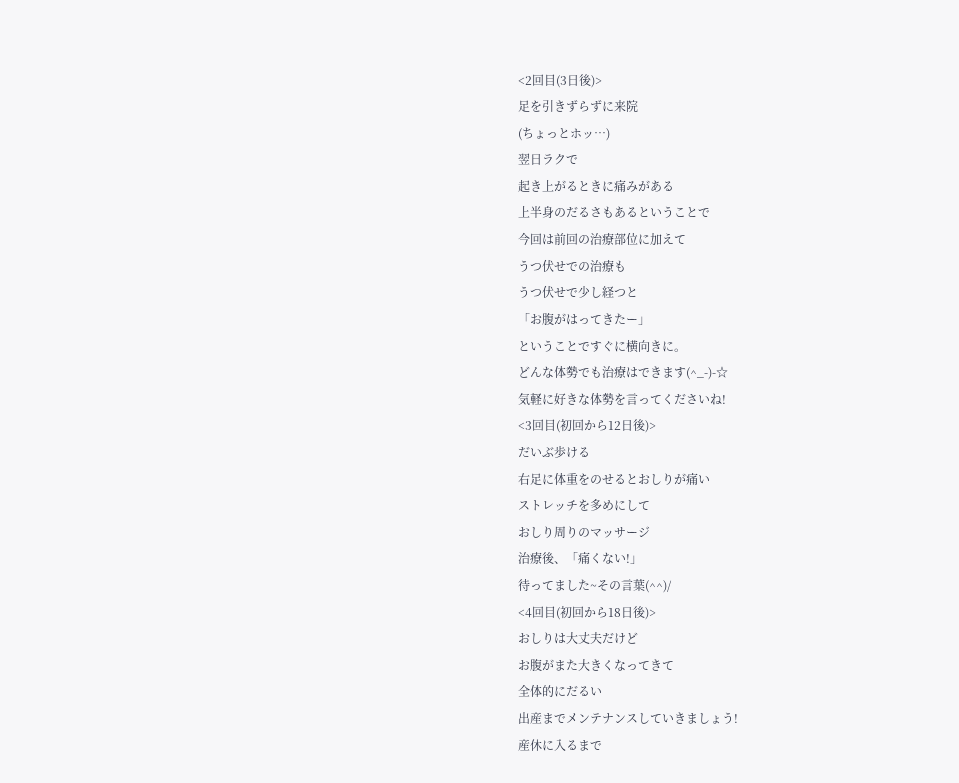<2回目(3日後)>
足を引きずらずに来院
(ちょっとホッ…)
翌日ラクで
起き上がるときに痛みがある
上半身のだるさもあるということで
今回は前回の治療部位に加えて
うつ伏せでの治療も
うつ伏せで少し経つと
「お腹がはってきたー」
ということですぐに横向きに。
どんな体勢でも治療はできます(^_-)-☆
気軽に好きな体勢を言ってくださいね!
<3回目(初回から12日後)>
だいぶ歩ける
右足に体重をのせるとおしりが痛い
ストレッチを多めにして
おしり周りのマッサージ
治療後、「痛くない!」
待ってました~その言葉(^^)/
<4回目(初回から18日後)>
おしりは大丈夫だけど
お腹がまた大きくなってきて
全体的にだるい
出産までメンテナンスしていきましょう!
産休に入るまで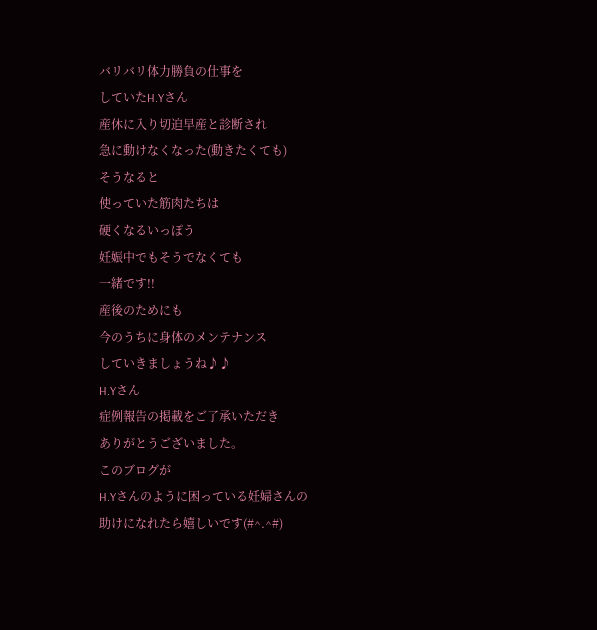バリバリ体力勝負の仕事を
していたH.Yさん
産休に入り切迫早産と診断され
急に動けなくなった(動きたくても)
そうなると
使っていた筋肉たちは
硬くなるいっぽう
妊娠中でもそうでなくても
一緒です!!
産後のためにも
今のうちに身体のメンテナンス
していきましょうね♪♪
H.Yさん
症例報告の掲載をご了承いただき
ありがとうございました。
このブログが
H.Yさんのように困っている妊婦さんの
助けになれたら嬉しいです(#^.^#)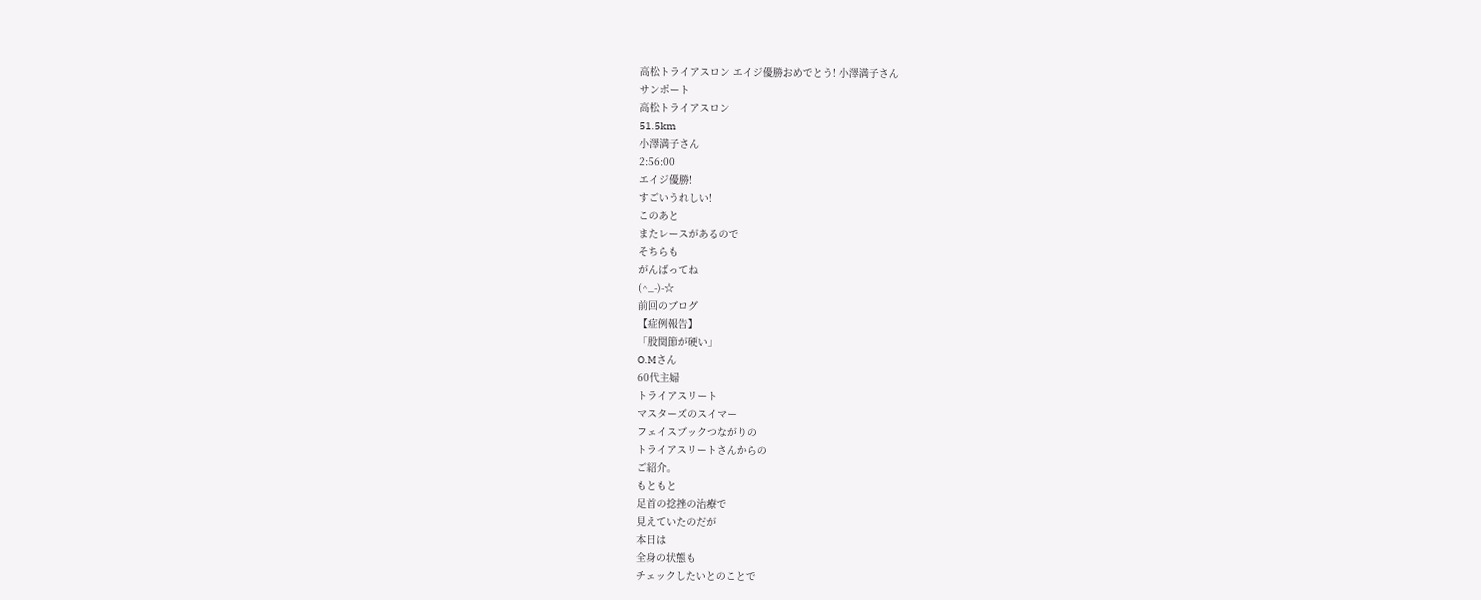高松トライアスロン エイジ優勝おめでとう! 小澤満子さん
サンポート
高松トライアスロン
51.5km
小澤満子さん
2:56:00
エイジ優勝!
すごいうれしい!
このあと
またレースがあるので
そちらも
がんばってね
(^_-)-☆
前回のブログ
【症例報告】
「股関節が硬い」
O.Mさん
60代主婦
トライアスリート
マスターズのスイマー
フェイスブックつながりの
トライアスリートさんからの
ご紹介。
もともと
足首の捻挫の治療で
見えていたのだが
本日は
全身の状態も
チェックしたいとのことで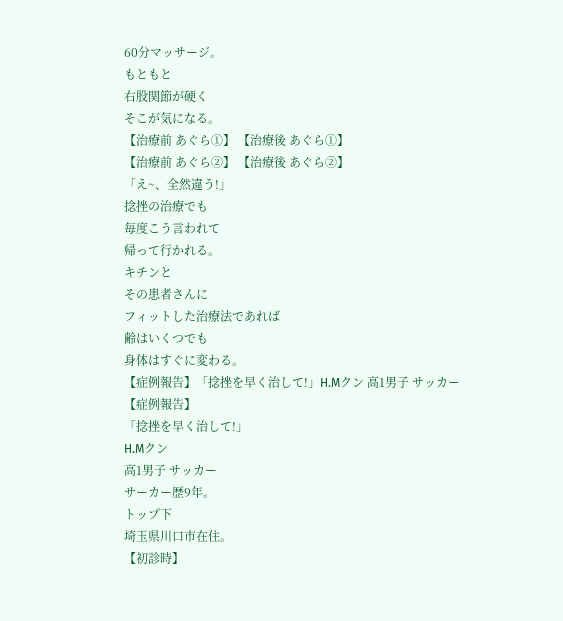60分マッサージ。
もともと
右股関節が硬く
そこが気になる。
【治療前 あぐら①】 【治療後 あぐら①】
【治療前 あぐら②】 【治療後 あぐら②】
「え~、全然違う!」
捻挫の治療でも
毎度こう言われて
帰って行かれる。
キチンと
その患者さんに
フィットした治療法であれば
齢はいくつでも
身体はすぐに変わる。
【症例報告】「捻挫を早く治して!」H.Mクン 高1男子 サッカー
【症例報告】
「捻挫を早く治して!」
H.Mクン
高1男子 サッカー
サーカー歴9年。
トップ下
埼玉県川口市在住。
【初診時】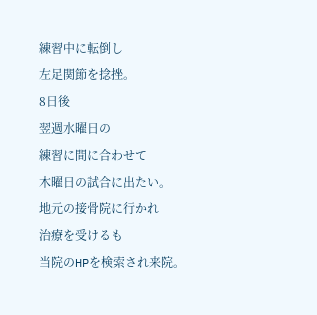練習中に転倒し
左足関節を捻挫。
8日後
翌週水曜日の
練習に間に合わせて
木曜日の試合に出たい。
地元の接骨院に行かれ
治療を受けるも
当院のHPを検索され来院。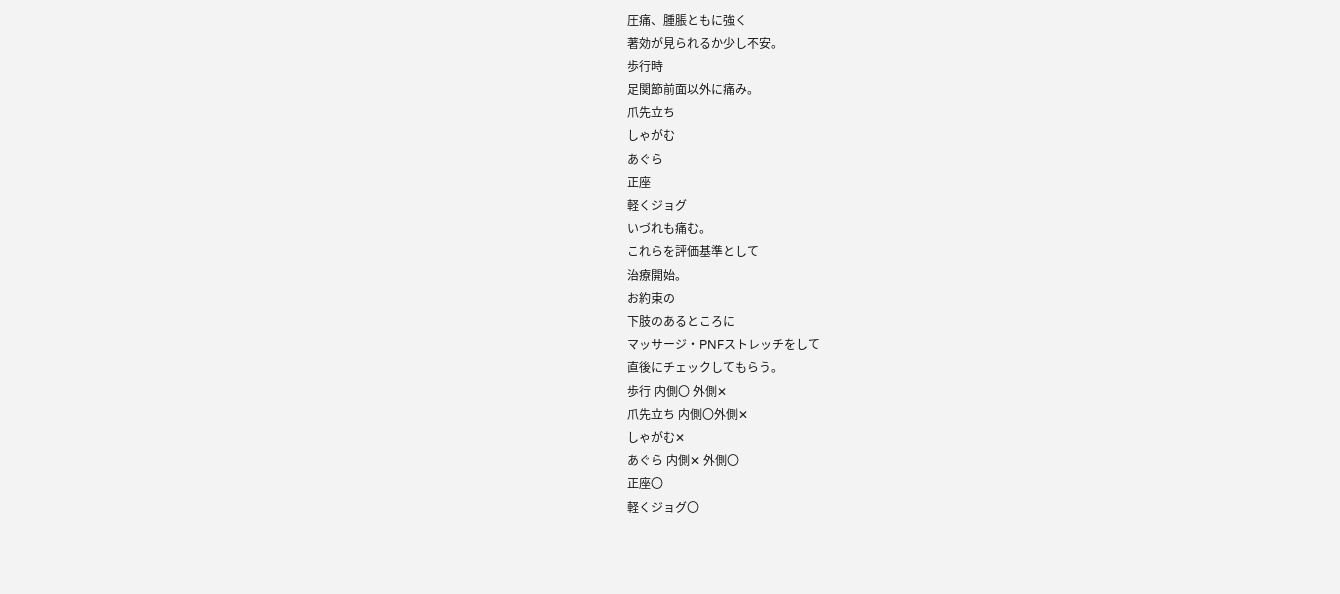圧痛、腫脹ともに強く
著効が見られるか少し不安。
歩行時
足関節前面以外に痛み。
爪先立ち
しゃがむ
あぐら
正座
軽くジョグ
いづれも痛む。
これらを評価基準として
治療開始。
お約束の
下肢のあるところに
マッサージ・PNFストレッチをして
直後にチェックしてもらう。
歩行 内側〇 外側✕
爪先立ち 内側〇外側✕
しゃがむ✕
あぐら 内側✕ 外側〇
正座〇
軽くジョグ〇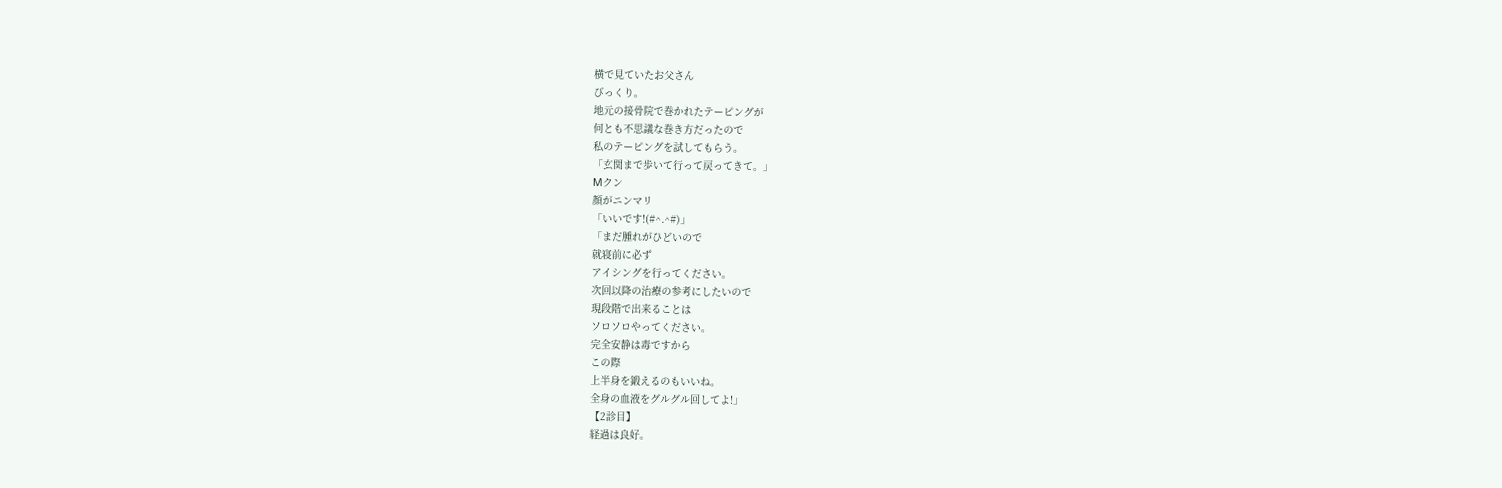横で見ていたお父さん
びっくり。
地元の接骨院で巻かれたテーピングが
何とも不思議な巻き方だったので
私のテーピングを試してもらう。
「玄関まで歩いて行って戻ってきて。」
Mクン
顔がニンマリ
「いいです!(#^.^#)」
「まだ腫れがひどいので
就寝前に必ず
アイシングを行ってください。
次回以降の治療の参考にしたいので
現段階で出来ることは
ソロソロやってください。
完全安静は毒ですから
この際
上半身を鍛えるのもいいね。
全身の血液をグルグル回してよ!」
【2診目】
経過は良好。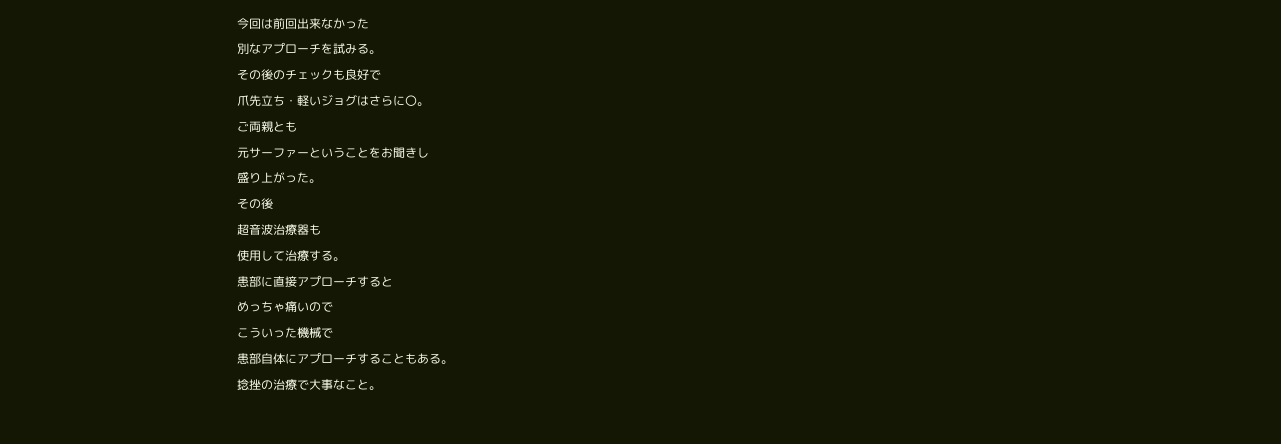今回は前回出来なかった
別なアプローチを試みる。
その後のチェックも良好で
爪先立ち・軽いジョグはさらに〇。
ご両親とも
元サーファーということをお聞きし
盛り上がった。
その後
超音波治療器も
使用して治療する。
患部に直接アプローチすると
めっちゃ痛いので
こういった機械で
患部自体にアプローチすることもある。
捻挫の治療で大事なこと。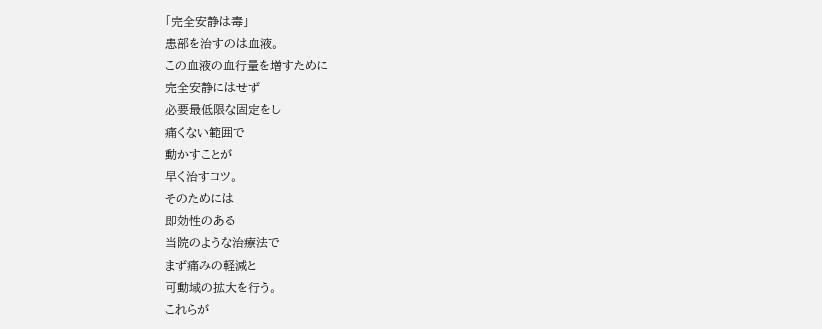「完全安静は毒」
患部を治すのは血液。
この血液の血行量を増すために
完全安静にはせず
必要最低限な固定をし
痛くない範囲で
動かすことが
早く治すコツ。
そのためには
即効性のある
当院のような治療法で
まず痛みの軽減と
可動域の拡大を行う。
これらが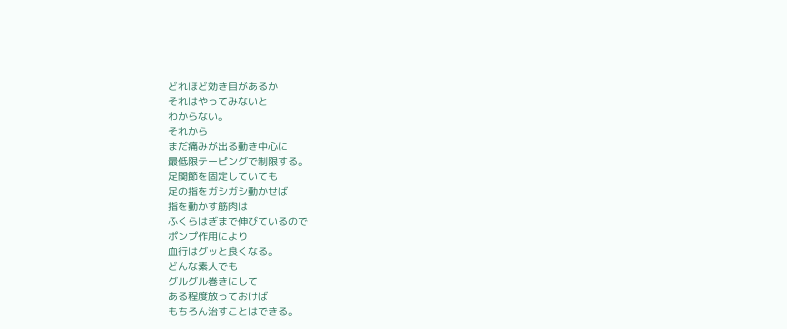どれほど効き目があるか
それはやってみないと
わからない。
それから
まだ痛みが出る動き中心に
最低限テーピングで制限する。
足関節を固定していても
足の指をガシガシ動かせば
指を動かす筋肉は
ふくらはぎまで伸びているので
ポンプ作用により
血行はグッと良くなる。
どんな素人でも
グルグル巻きにして
ある程度放っておけば
もちろん治すことはできる。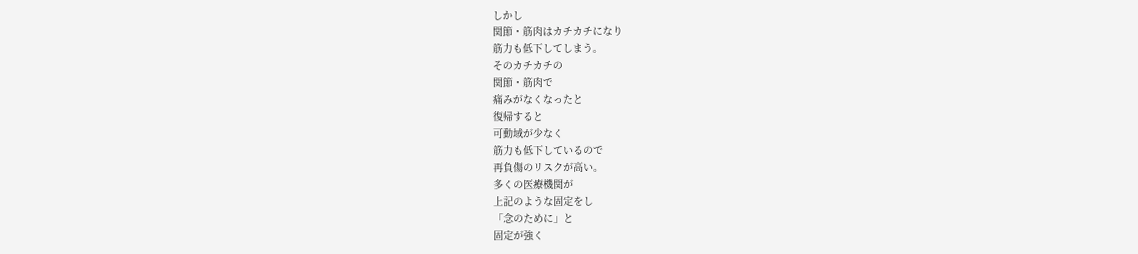しかし
関節・筋肉はカチカチになり
筋力も低下してしまう。
そのカチカチの
関節・筋肉で
痛みがなくなったと
復帰すると
可動域が少なく
筋力も低下しているので
再負傷のリスクが高い。
多くの医療機関が
上記のような固定をし
「念のために」と
固定が強く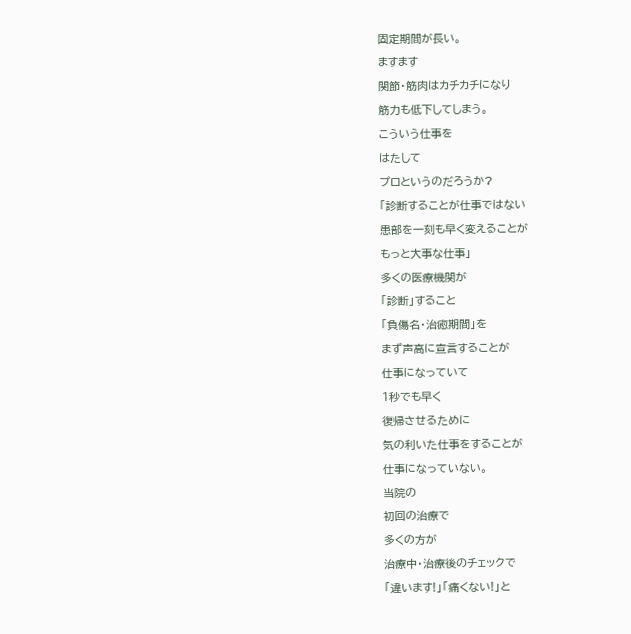固定期間が長い。
ますます
関節・筋肉はカチカチになり
筋力も低下してしまう。
こういう仕事を
はたして
プロというのだろうか?
「診断することが仕事ではない
患部を一刻も早く変えることが
もっと大事な仕事」
多くの医療機関が
「診断」すること
「負傷名・治癒期間」を
まず声高に宣言することが
仕事になっていて
1秒でも早く
復帰させるために
気の利いた仕事をすることが
仕事になっていない。
当院の
初回の治療で
多くの方が
治療中・治療後のチェックで
「違います!」「痛くない!」と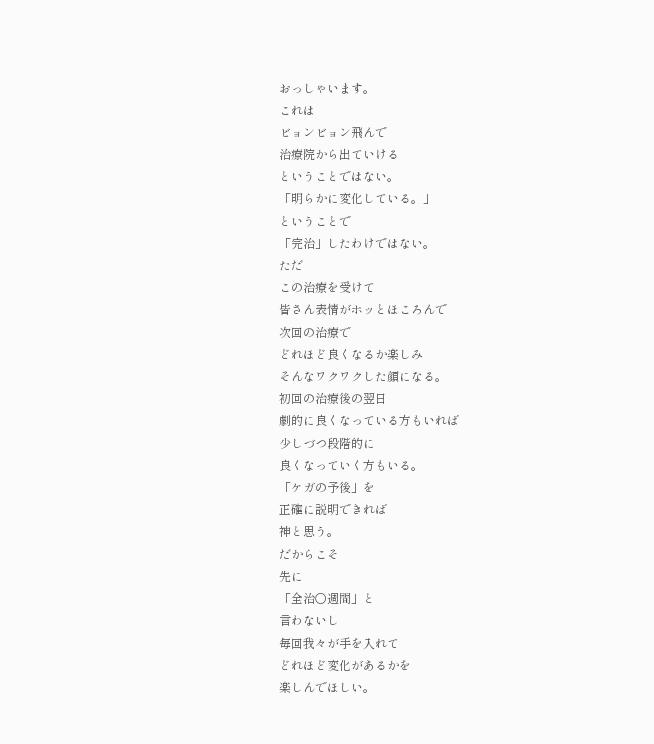おっしゃいます。
これは
ビョンビョン飛んで
治療院から出ていける
ということではない。
「明らかに変化している。」
ということで
「完治」したわけではない。
ただ
この治療を受けて
皆さん表情がホッとほころんで
次回の治療で
どれほど良くなるか楽しみ
そんなワクワクした顔になる。
初回の治療後の翌日
劇的に良くなっている方もいれば
少しづつ段階的に
良くなっていく方もいる。
「ケガの予後」を
正確に説明できれば
神と思う。
だからこそ
先に
「全治〇週間」と
言わないし
毎回我々が手を入れて
どれほど変化があるかを
楽しんでほしい。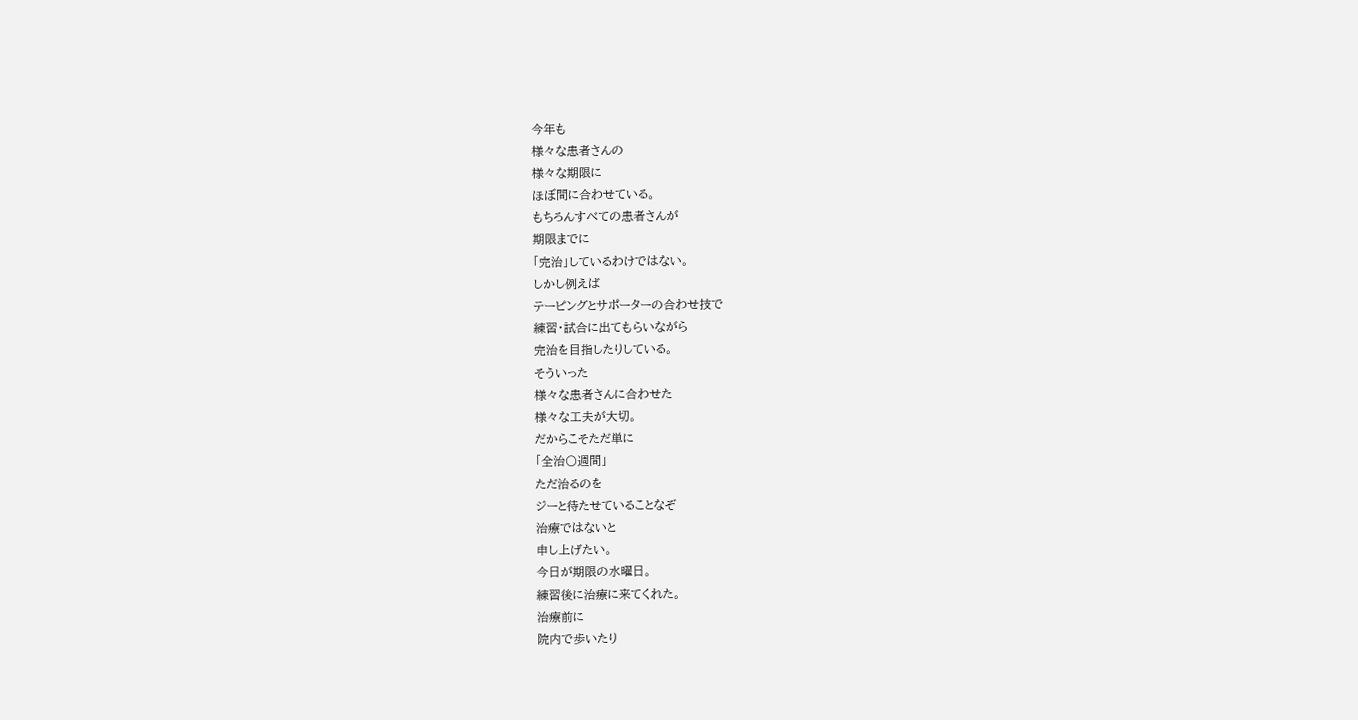今年も
様々な患者さんの
様々な期限に
ほぼ間に合わせている。
もちろんすべての患者さんが
期限までに
「完治」しているわけではない。
しかし例えば
テーピングとサポーターの合わせ技で
練習・試合に出てもらいながら
完治を目指したりしている。
そういった
様々な患者さんに合わせた
様々な工夫が大切。
だからこそただ単に
「全治〇週間」
ただ治るのを
ジーと待たせていることなぞ
治療ではないと
申し上げたい。
今日が期限の水曜日。
練習後に治療に来てくれた。
治療前に
院内で歩いたり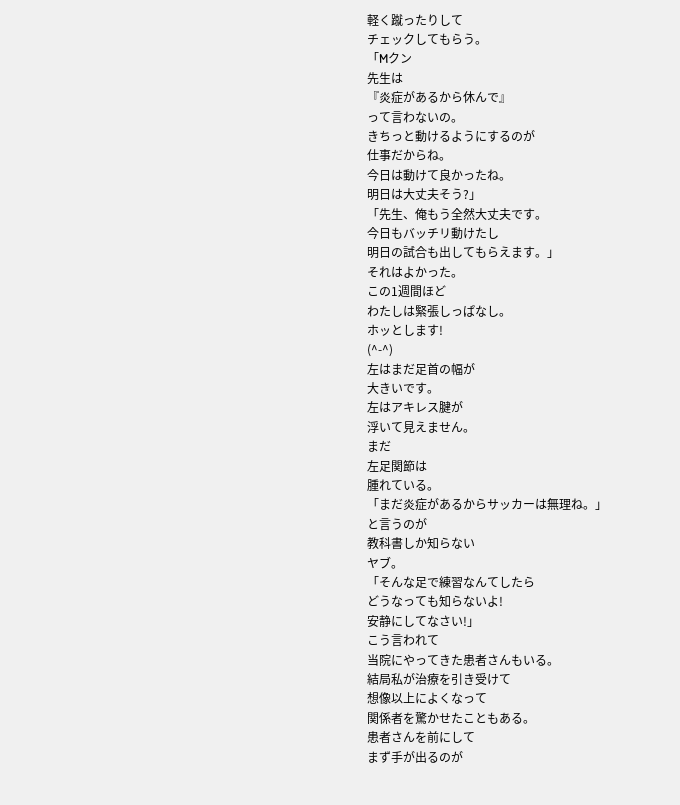軽く蹴ったりして
チェックしてもらう。
「Mクン
先生は
『炎症があるから休んで』
って言わないの。
きちっと動けるようにするのが
仕事だからね。
今日は動けて良かったね。
明日は大丈夫そう?」
「先生、俺もう全然大丈夫です。
今日もバッチリ動けたし
明日の試合も出してもらえます。」
それはよかった。
この1週間ほど
わたしは緊張しっぱなし。
ホッとします!
(^-^)
左はまだ足首の幅が
大きいです。
左はアキレス腱が
浮いて見えません。
まだ
左足関節は
腫れている。
「まだ炎症があるからサッカーは無理ね。」
と言うのが
教科書しか知らない
ヤブ。
「そんな足で練習なんてしたら
どうなっても知らないよ!
安静にしてなさい!」
こう言われて
当院にやってきた患者さんもいる。
結局私が治療を引き受けて
想像以上によくなって
関係者を驚かせたこともある。
患者さんを前にして
まず手が出るのが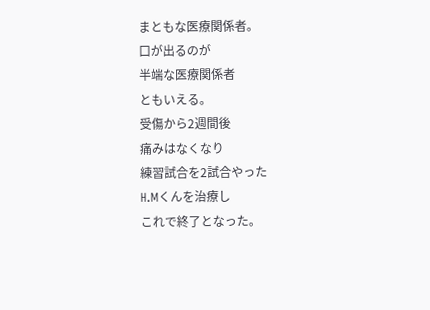まともな医療関係者。
口が出るのが
半端な医療関係者
ともいえる。
受傷から2週間後
痛みはなくなり
練習試合を2試合やった
H.Mくんを治療し
これで終了となった。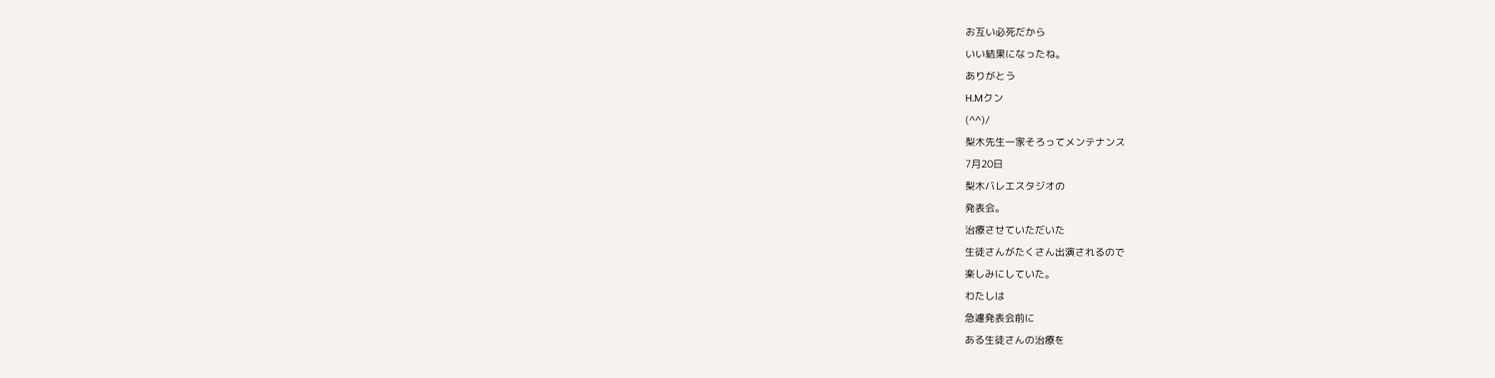お互い必死だから
いい結果になったね。
ありがとう
H.Mクン
(^^)/
梨木先生一家そろってメンテナンス
7月20日
梨木バレエスタジオの
発表会。
治療させていただいた
生徒さんがたくさん出演されるので
楽しみにしていた。
わたしは
急遽発表会前に
ある生徒さんの治療を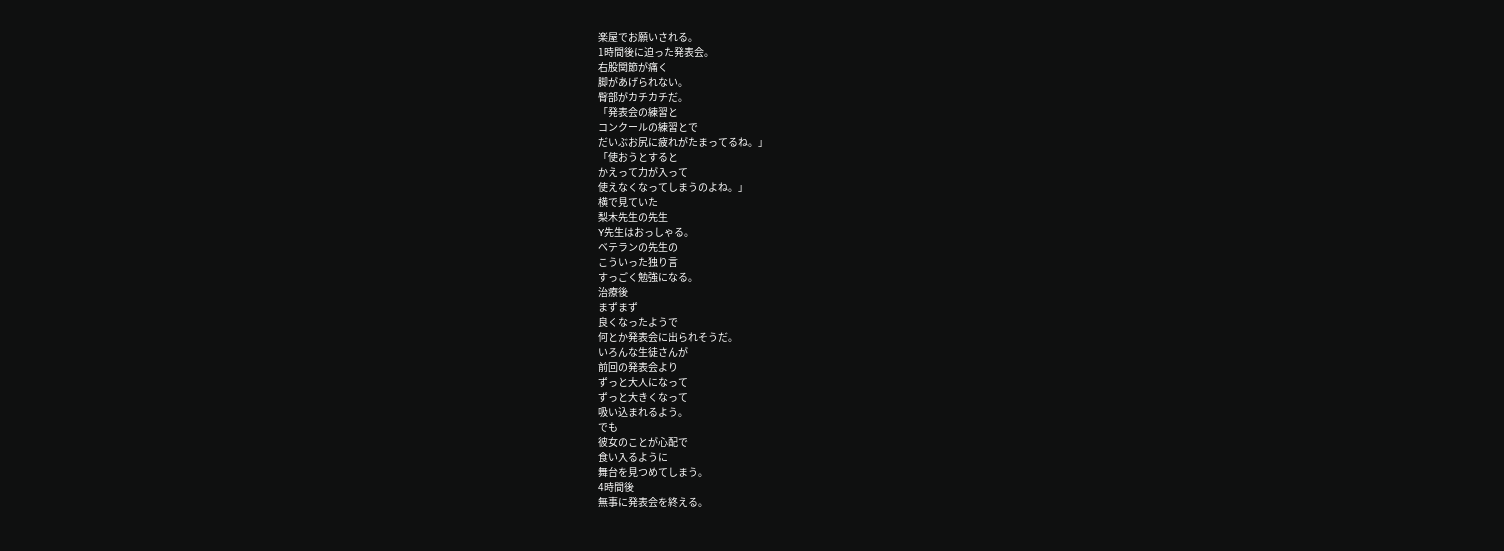楽屋でお願いされる。
1時間後に迫った発表会。
右股関節が痛く
脚があげられない。
臀部がカチカチだ。
「発表会の練習と
コンクールの練習とで
だいぶお尻に疲れがたまってるね。」
「使おうとすると
かえって力が入って
使えなくなってしまうのよね。」
横で見ていた
梨木先生の先生
Y先生はおっしゃる。
ベテランの先生の
こういった独り言
すっごく勉強になる。
治療後
まずまず
良くなったようで
何とか発表会に出られそうだ。
いろんな生徒さんが
前回の発表会より
ずっと大人になって
ずっと大きくなって
吸い込まれるよう。
でも
彼女のことが心配で
食い入るように
舞台を見つめてしまう。
4時間後
無事に発表会を終える。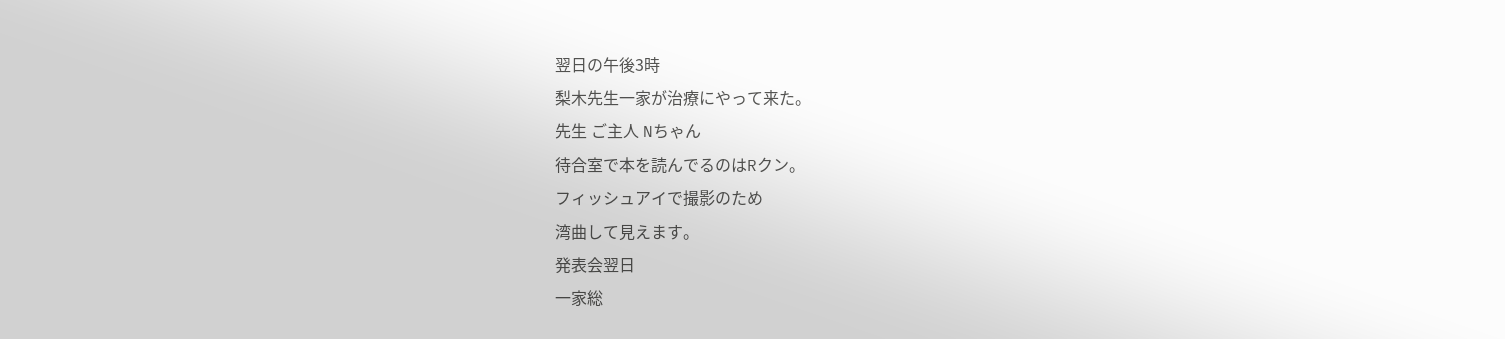翌日の午後3時
梨木先生一家が治療にやって来た。
先生 ご主人 Nちゃん
待合室で本を読んでるのはRクン。
フィッシュアイで撮影のため
湾曲して見えます。
発表会翌日
一家総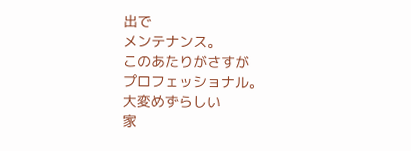出で
メンテナンス。
このあたりがさすが
プロフェッショナル。
大変めずらしい
家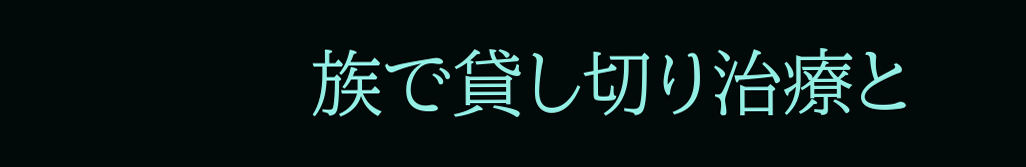族で貸し切り治療と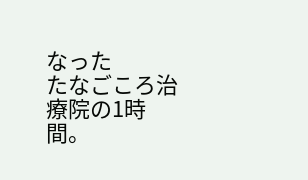なった
たなごころ治療院の1時間。